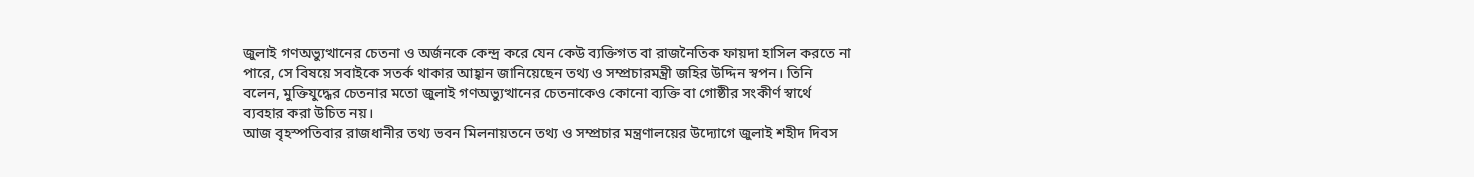জুলাই গণঅভ্যুত্থানের চেতনা ও অর্জনকে কেন্দ্র করে যেন কেউ ব্যক্তিগত বা রাজনৈতিক ফায়দা হাসিল করতে না পারে, সে বিষয়ে সবাইকে সতর্ক থাকার আহ্বান জানিয়েছেন তথ্য ও সম্প্রচারমন্ত্রী জহির উদ্দিন স্বপন। তিনি বলেন, মুক্তিযুদ্ধের চেতনার মতো জুলাই গণঅভ্যুত্থানের চেতনাকেও কোনো ব্যক্তি বা গোষ্ঠীর সংকীর্ণ স্বার্থে ব্যবহার করা উচিত নয়।
আজ বৃহস্পতিবার রাজধানীর তথ্য ভবন মিলনায়তনে তথ্য ও সম্প্রচার মন্ত্রণালয়ের উদ্যোগে জুলাই শহীদ দিবস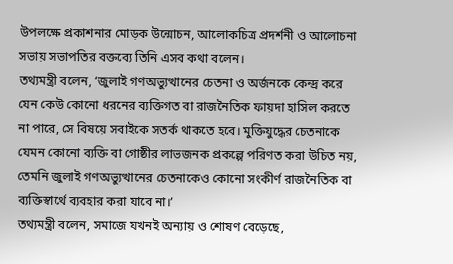উপলক্ষে প্রকাশনার মোড়ক উন্মোচন, আলোকচিত্র প্রদর্শনী ও আলোচনা সভায় সভাপতির বক্তব্যে তিনি এসব কথা বলেন।
তথ্যমন্ত্রী বলেন, ‘জুলাই গণঅভ্যুত্থানের চেতনা ও অর্জনকে কেন্দ্র করে যেন কেউ কোনো ধরনের ব্যক্তিগত বা রাজনৈতিক ফায়দা হাসিল করতে না পারে, সে বিষয়ে সবাইকে সতর্ক থাকতে হবে। মুক্তিযুদ্ধের চেতনাকে যেমন কোনো ব্যক্তি বা গোষ্ঠীর লাভজনক প্রকল্পে পরিণত করা উচিত নয়, তেমনি জুলাই গণঅভ্যুত্থানের চেতনাকেও কোনো সংকীর্ণ রাজনৈতিক বা ব্যক্তিস্বার্থে ব্যবহার করা যাবে না।’
তথ্যমন্ত্রী বলেন, সমাজে যখনই অন্যায় ও শোষণ বেড়েছে,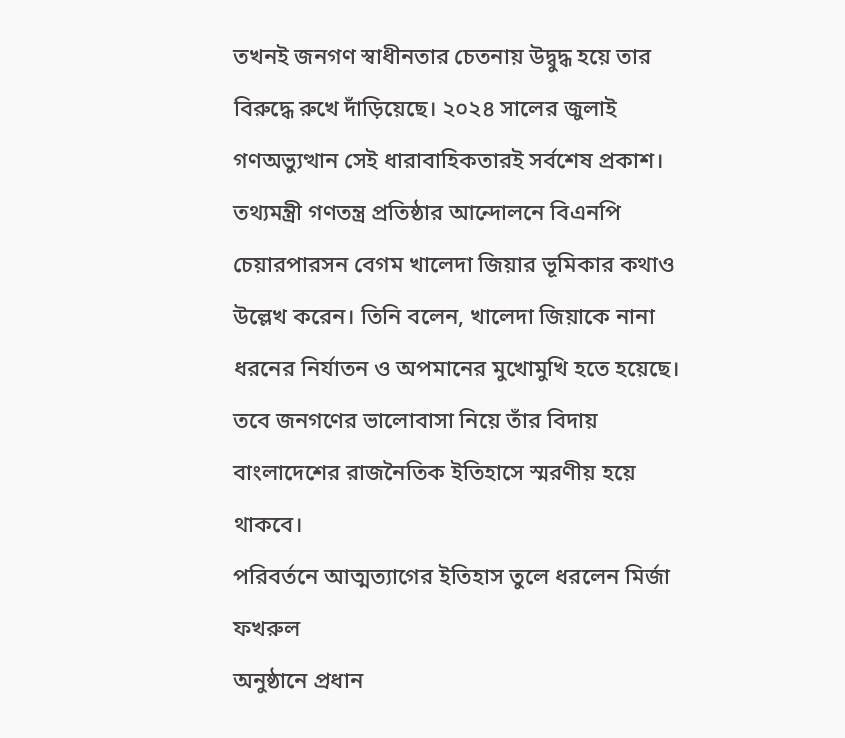তখনই জনগণ স্বাধীনতার চেতনায় উদ্বুদ্ধ হয়ে তার বিরুদ্ধে রুখে দাঁড়িয়েছে। ২০২৪ সালের জুলাই গণঅভ্যুত্থান সেই ধারাবাহিকতারই সর্বশেষ প্রকাশ।
তথ্যমন্ত্রী গণতন্ত্র প্রতিষ্ঠার আন্দোলনে বিএনপি চেয়ারপারসন বেগম খালেদা জিয়ার ভূমিকার কথাও উল্লেখ করেন। তিনি বলেন, খালেদা জিয়াকে নানা ধরনের নির্যাতন ও অপমানের মুখোমুখি হতে হয়েছে। তবে জনগণের ভালোবাসা নিয়ে তাঁর বিদায় বাংলাদেশের রাজনৈতিক ইতিহাসে স্মরণীয় হয়ে থাকবে।
পরিবর্তনে আত্মত্যাগের ইতিহাস তুলে ধরলেন মির্জা ফখরুল
অনুষ্ঠানে প্রধান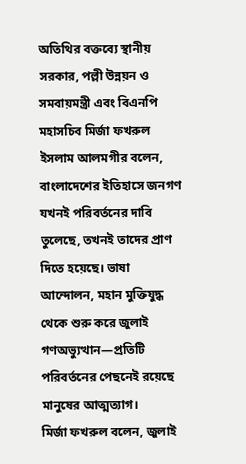অতিথির বক্তব্যে স্থানীয় সরকার, পল্লী উন্নয়ন ও সমবায়মন্ত্রী এবং বিএনপি মহাসচিব মির্জা ফখরুল ইসলাম আলমগীর বলেন, বাংলাদেশের ইতিহাসে জনগণ যখনই পরিবর্তনের দাবি তুলেছে, তখনই তাদের প্রাণ দিতে হয়েছে। ভাষা আন্দোলন, মহান মুক্তিযুদ্ধ থেকে শুরু করে জুলাই গণঅভ্যুত্থান—প্রতিটি পরিবর্তনের পেছনেই রয়েছে মানুষের আত্মত্যাগ।
মির্জা ফখরুল বলেন, জুলাই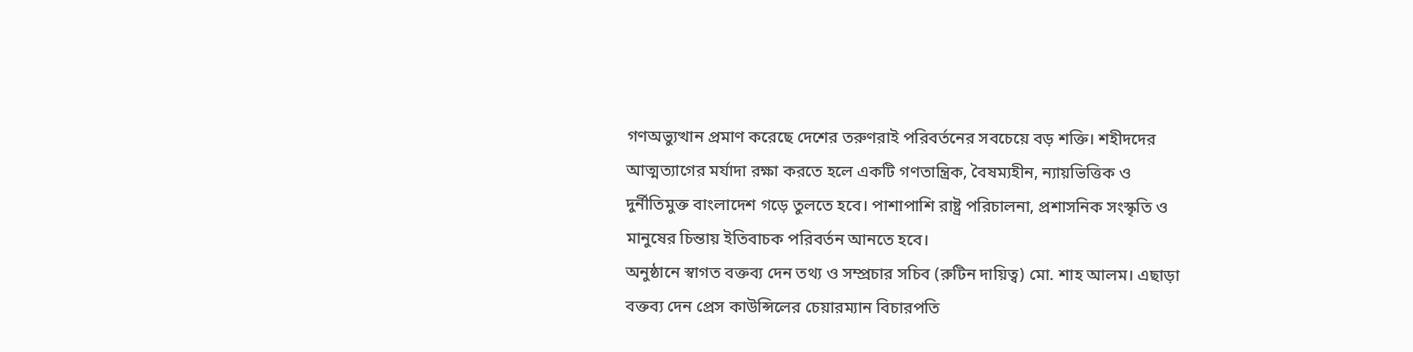গণঅভ্যুত্থান প্রমাণ করেছে দেশের তরুণরাই পরিবর্তনের সবচেয়ে বড় শক্তি। শহীদদের আত্মত্যাগের মর্যাদা রক্ষা করতে হলে একটি গণতান্ত্রিক, বৈষম্যহীন, ন্যায়ভিত্তিক ও দুর্নীতিমুক্ত বাংলাদেশ গড়ে তুলতে হবে। পাশাপাশি রাষ্ট্র পরিচালনা, প্রশাসনিক সংস্কৃতি ও মানুষের চিন্তায় ইতিবাচক পরিবর্তন আনতে হবে।
অনুষ্ঠানে স্বাগত বক্তব্য দেন তথ্য ও সম্প্রচার সচিব (রুটিন দায়িত্ব) মো. শাহ আলম। এছাড়া বক্তব্য দেন প্রেস কাউন্সিলের চেয়ারম্যান বিচারপতি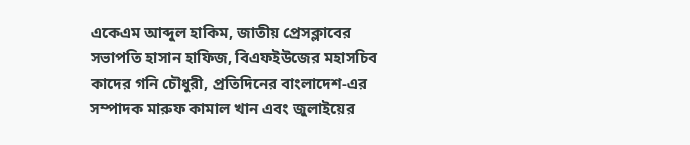একেএম আব্দুল হাকিম, জাতীয় প্রেসক্লাবের সভাপতি হাসান হাফিজ, বিএফইউজের মহাসচিব কাদের গনি চৌধুরী, প্রতিদিনের বাংলাদেশ-এর সম্পাদক মারুফ কামাল খান এবং জুলাইয়ের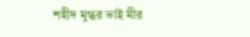শহীদ মুগ্ধর ভাই মীর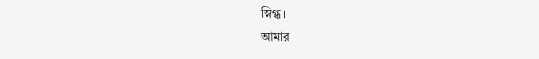স্নিগ্ধ।
আমার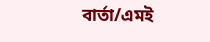বার্তা/এমই